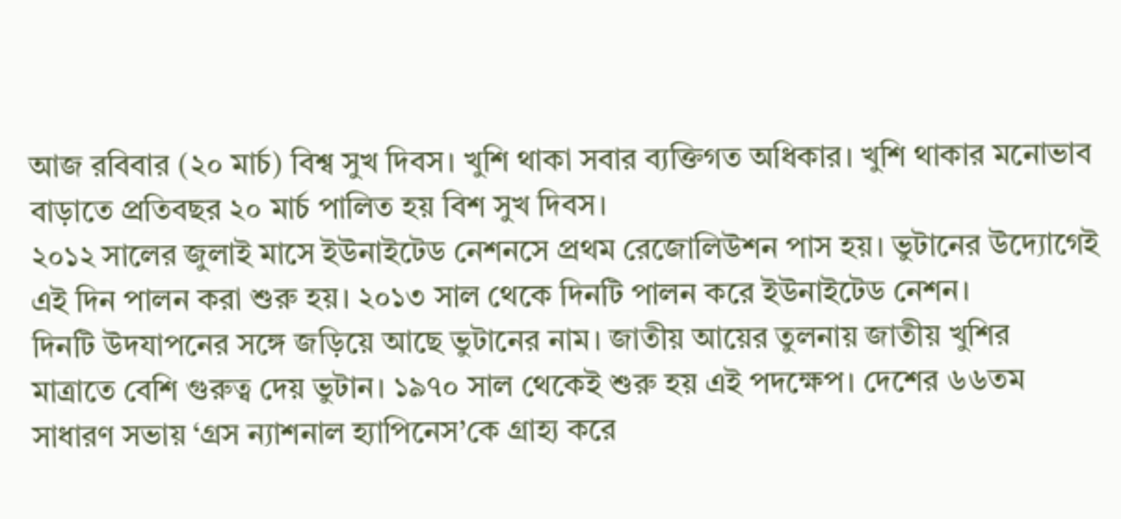আজ রবিবার (২০ মার্চ) বিশ্ব সুখ দিবস। খুশি থাকা সবার ব্যক্তিগত অধিকার। খুশি থাকার মনোভাব বাড়াতে প্রতিবছর ২০ মার্চ পালিত হয় বিশ সুখ দিবস।
২০১২ সালের জুলাই মাসে ইউনাইটেড নেশনসে প্রথম রেজোলিউশন পাস হয়। ভুটানের উদ্যোগেই এই দিন পালন করা শুরু হয়। ২০১৩ সাল থেকে দিনটি পালন করে ইউনাইটেড নেশন।
দিনটি উদযাপনের সঙ্গে জড়িয়ে আছে ভুটানের নাম। জাতীয় আয়ের তুলনায় জাতীয় খুশির মাত্রাতে বেশি গুরুত্ব দেয় ভুটান। ১৯৭০ সাল থেকেই শুরু হয় এই পদক্ষেপ। দেশের ৬৬তম সাধারণ সভায় ‘গ্রস ন্যাশনাল হ্যাপিনেস’কে গ্রাহ্য করে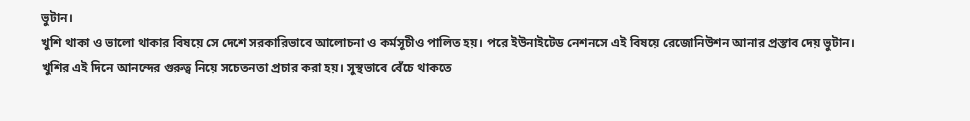ভুটান।
খুশি থাকা ও ভালো থাকার বিষয়ে সে দেশে সরকারিভাবে আলোচনা ও কর্মসূচীও পালিত হয়। পরে ইউনাইটেড নেশনসে এই বিষয়ে রেজোনিউশন আনার প্রস্তাব দেয় ভুটান।
খুশির এই দিনে আনন্দের গুরুত্ব নিয়ে সচেতনতা প্রচার করা হয়। সুস্থভাবে বেঁচে থাকতে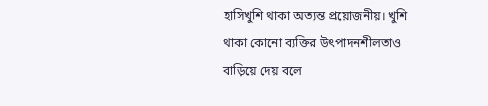হাসিখুশি থাকা অত্যন্ত প্রয়োজনীয়। খুশি থাকা কোনো ব্যক্তির উৎপাদনশীলতাও বাড়িয়ে দেয় বলে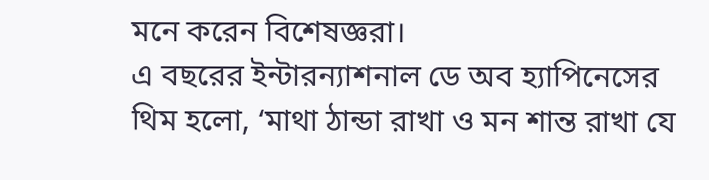মনে করেন বিশেষজ্ঞরা।
এ বছরের ইন্টারন্যাশনাল ডে অব হ্যাপিনেসের থিম হলো, ‘মাথা ঠান্ডা রাখা ও মন শান্ত রাখা যে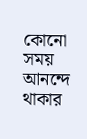কোনো সময় আনন্দে থাকার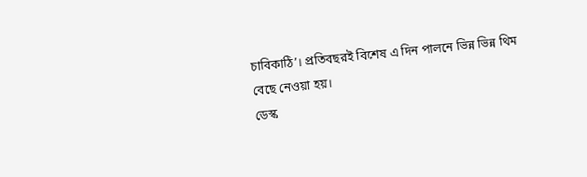চাবিকাঠি’। প্রতিবছরই বিশেষ এ দিন পালনে ভিন্ন ভিন্ন থিম বেছে নেওয়া হয়।
ডেস্ক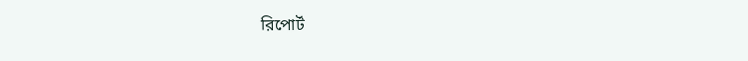রিপোর্ট